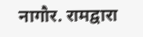नागौर. रामद्वारा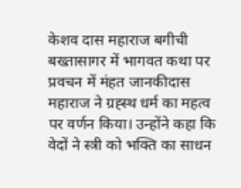केशव दास महाराज बगीची बख्तासागर में भागवत कथा पर प्रवचन में मंहत जानकीदास महाराज ने ग्रह्स्थ धर्म का महत्व पर वर्णन किया। उन्होंने कहा कि वेदों ने स्त्री को भक्ति का साधन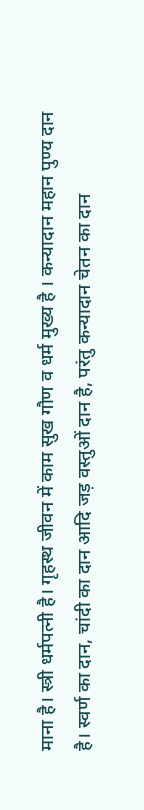माना है। स्त्री धर्मपत्नी है। गृहस्थ जीवन में काम सुख गौण व धर्म मुख्य है । कन्यादान महान पुण्य दान है। स्वर्ण का दान, चांदी का दान आदि जड़ वस्तुओं दान है, परंतु कन्यादान चेतन का दान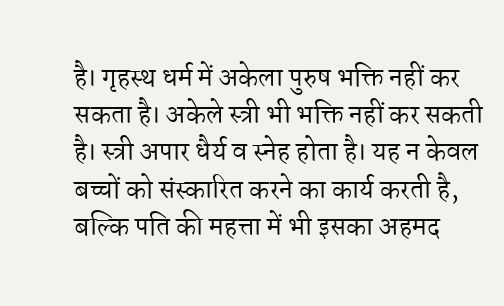है। गृहस्थ धर्म में अकेला पुरुष भक्ति नहीं कर सकता है। अकेले स्त्री भी भक्ति नहीं कर सकती है। स्त्री अपार धैर्य व स्नेह होता है। यह न केवल बच्चों को संस्कारित करने का कार्य करती है, बल्कि पति की महत्ता में भी इसका अहमद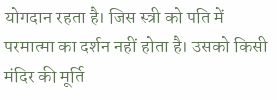योगदान रहता है। जिस स्त्री को पति में परमात्मा का दर्शन नहीं होता है। उसको किसी मंदिर की मूर्ति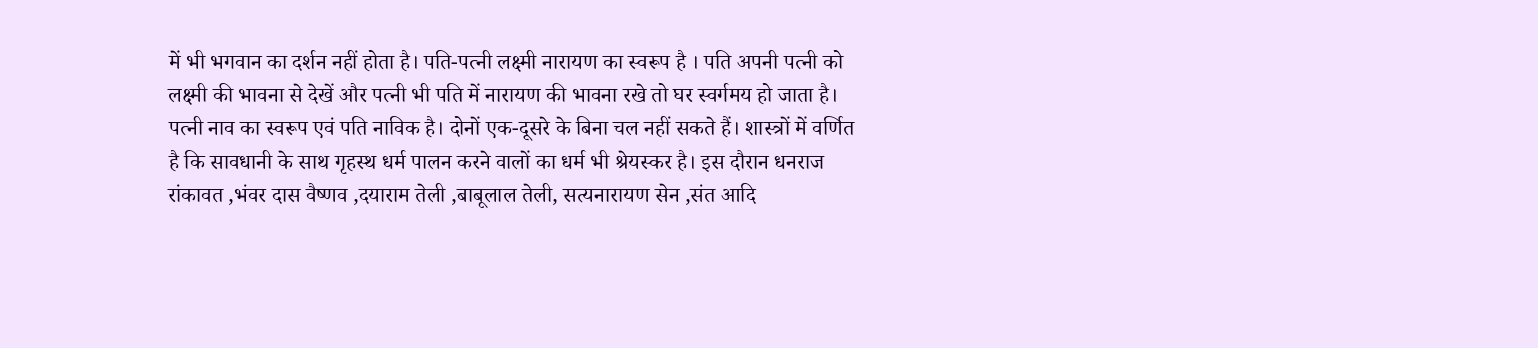में भी भगवान का दर्शन नहीं होता है। पति-पत्नी लक्ष्मी नारायण का स्वरूप है । पति अपनी पत्नी को लक्ष्मी की भावना से देखें और पत्नी भी पति में नारायण की भावना रखे तो घर स्वर्गमय हो जाता है। पत्नी नाव का स्वरूप एवं पति नाविक है। दोनों एक-दूसरे के बिना चल नहीं सकते हैं। शास्त्रों में वर्णित है कि सावधानी के साथ गृहस्थ धर्म पालन करने वालों का धर्म भी श्रेयस्कर है। इस दौरान धनराज रांकावत ,भंवर दास वैष्णव ,दयाराम तेली ,बाबूलाल तेली, सत्यनारायण सेन ,संत आदि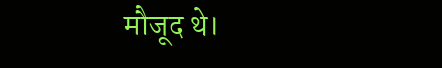मौजूद थे।